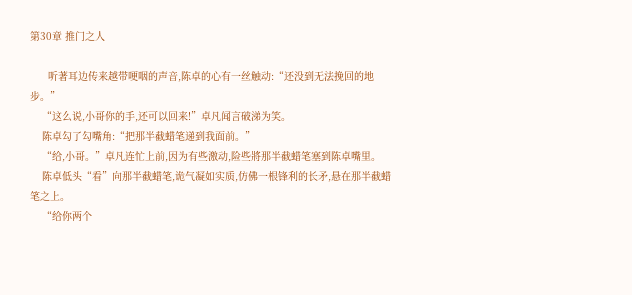第30章 推门之人

      听著耳边传来越带哽咽的声音,陈卓的心有一丝触动:“还没到无法挽回的地步。”
    “这么说,小哥你的手,还可以回来!”卓凡闻言破涕为笑。
    陈卓勾了勾嘴角:“把那半截蜡笔递到我面前。”
    “给,小哥。”卓凡连忙上前,因为有些激动,险些將那半截蜡笔塞到陈卓嘴里。
    陈卓低头“看”向那半截蜡笔,诡气凝如实质,仿佛一根锋利的长矛,悬在那半截蜡笔之上。
    “给你两个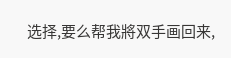选择,要么帮我將双手画回来,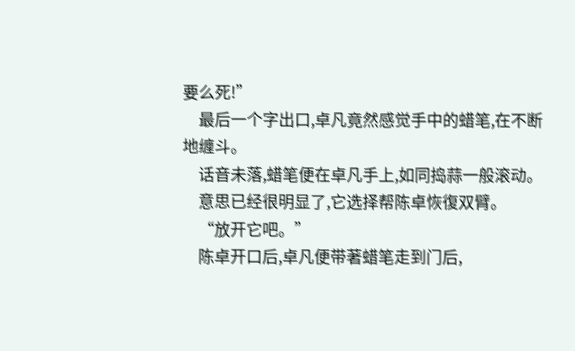要么死!”
    最后一个字出口,卓凡竟然感觉手中的蜡笔,在不断地缠斗。
    话音未落,蜡笔便在卓凡手上,如同捣蒜一般滚动。
    意思已经很明显了,它选择帮陈卓恢復双臂。
    “放开它吧。”
    陈卓开口后,卓凡便带著蜡笔走到门后,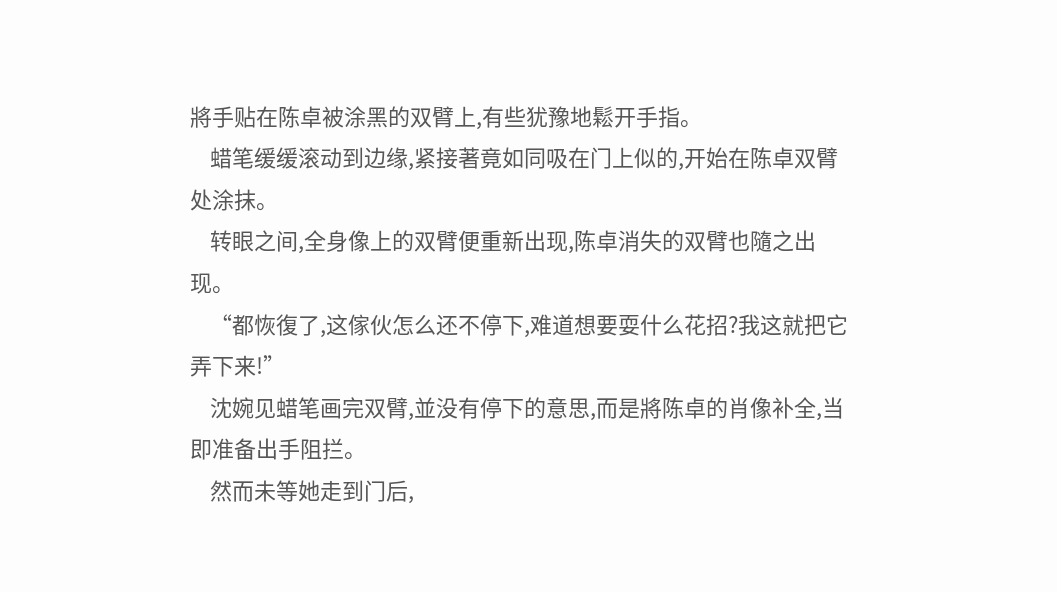將手贴在陈卓被涂黑的双臂上,有些犹豫地鬆开手指。
    蜡笔缓缓滚动到边缘,紧接著竟如同吸在门上似的,开始在陈卓双臂处涂抹。
    转眼之间,全身像上的双臂便重新出现,陈卓消失的双臂也隨之出现。
    “都恢復了,这傢伙怎么还不停下,难道想要耍什么花招?我这就把它弄下来!”
    沈婉见蜡笔画完双臂,並没有停下的意思,而是將陈卓的肖像补全,当即准备出手阻拦。
    然而未等她走到门后,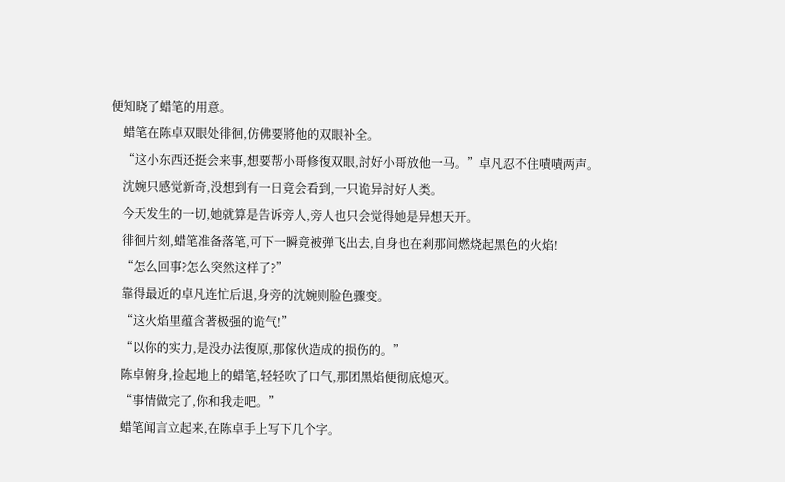便知晓了蜡笔的用意。
    蜡笔在陈卓双眼处徘徊,仿佛要將他的双眼补全。
    “这小东西还挺会来事,想要帮小哥修復双眼,討好小哥放他一马。”卓凡忍不住嘖嘖两声。
    沈婉只感觉新奇,没想到有一日竟会看到,一只诡异討好人类。
    今天发生的一切,她就算是告诉旁人,旁人也只会觉得她是异想天开。
    徘徊片刻,蜡笔准备落笔,可下一瞬竟被弹飞出去,自身也在剎那间燃烧起黑色的火焰!
    “怎么回事?怎么突然这样了?”
    靠得最近的卓凡连忙后退,身旁的沈婉则脸色骤变。
    “这火焰里蕴含著极强的诡气!”
    “以你的实力,是没办法復原,那傢伙造成的损伤的。”
    陈卓俯身,捡起地上的蜡笔,轻轻吹了口气,那团黑焰便彻底熄灭。
    “事情做完了,你和我走吧。”
    蜡笔闻言立起来,在陈卓手上写下几个字。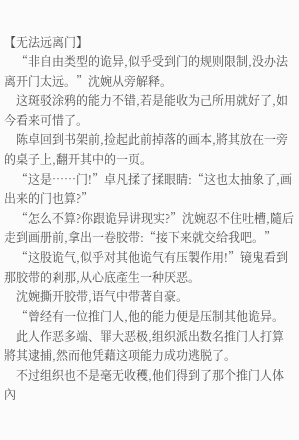【无法远离门】
    “非自由类型的诡异,似乎受到门的规则限制,没办法离开门太远。”沈婉从旁解释。
    这斑驳涂鸦的能力不错,若是能收为己所用就好了,如今看来可惜了。
    陈卓回到书架前,捡起此前掉落的画本,將其放在一旁的桌子上,翻开其中的一页。
    “这是……门!”卓凡揉了揉眼睛:“这也太抽象了,画出来的门也算?”
    “怎么不算?你跟诡异讲现实?”沈婉忍不住吐槽,隨后走到画册前,拿出一卷胶带:“接下来就交给我吧。”
    “这股诡气,似乎对其他诡气有压製作用!”镜鬼看到那胶带的剎那,从心底產生一种厌恶。
    沈婉撕开胶带,语气中带著自豪。
    “曾经有一位推门人,他的能力便是压制其他诡异。
    此人作恶多端、罪大恶极,组织派出数名推门人打算將其逮捕,然而他凭藉这项能力成功逃脱了。
    不过组织也不是毫无收穫,他们得到了那个推门人体內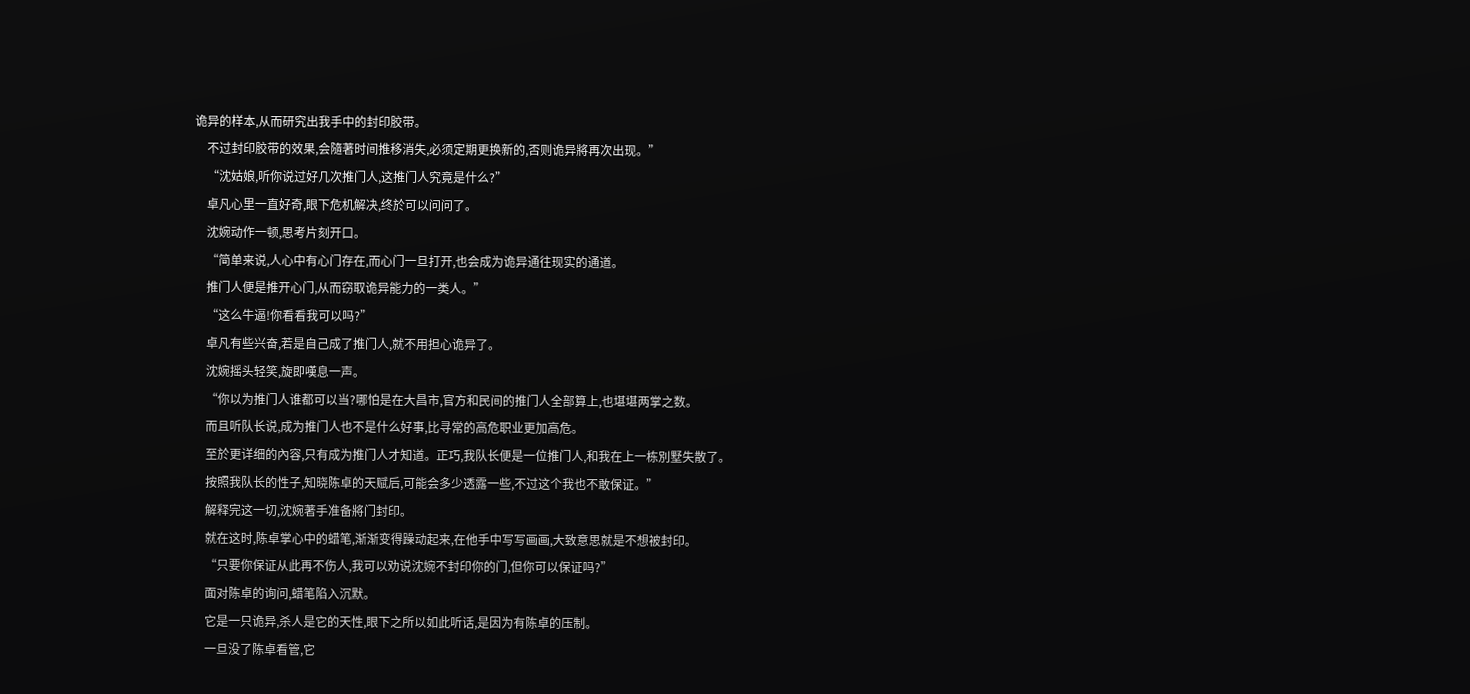诡异的样本,从而研究出我手中的封印胶带。
    不过封印胶带的效果,会隨著时间推移消失,必须定期更换新的,否则诡异將再次出现。”
    “沈姑娘,听你说过好几次推门人,这推门人究竟是什么?”
    卓凡心里一直好奇,眼下危机解决,终於可以问问了。
    沈婉动作一顿,思考片刻开口。
    “简单来说,人心中有心门存在,而心门一旦打开,也会成为诡异通往现实的通道。
    推门人便是推开心门,从而窃取诡异能力的一类人。”
    “这么牛逼!你看看我可以吗?”
    卓凡有些兴奋,若是自己成了推门人,就不用担心诡异了。
    沈婉摇头轻笑,旋即嘆息一声。
    “你以为推门人谁都可以当?哪怕是在大昌市,官方和民间的推门人全部算上,也堪堪两掌之数。
    而且听队长说,成为推门人也不是什么好事,比寻常的高危职业更加高危。
    至於更详细的內容,只有成为推门人才知道。正巧,我队长便是一位推门人,和我在上一栋別墅失散了。
    按照我队长的性子,知晓陈卓的天赋后,可能会多少透露一些,不过这个我也不敢保证。”
    解释完这一切,沈婉著手准备將门封印。
    就在这时,陈卓掌心中的蜡笔,渐渐变得躁动起来,在他手中写写画画,大致意思就是不想被封印。
    “只要你保证从此再不伤人,我可以劝说沈婉不封印你的门,但你可以保证吗?”
    面对陈卓的询问,蜡笔陷入沉默。
    它是一只诡异,杀人是它的天性,眼下之所以如此听话,是因为有陈卓的压制。
    一旦没了陈卓看管,它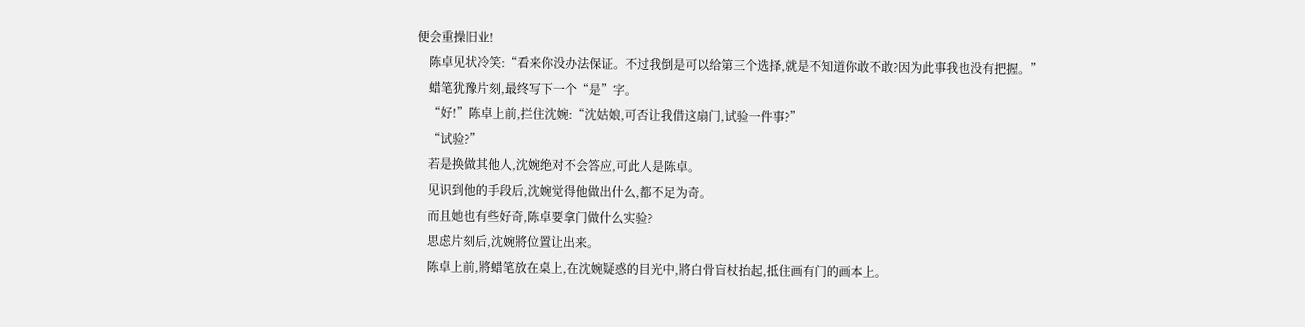便会重操旧业!
    陈卓见状冷笑:“看来你没办法保证。不过我倒是可以给第三个选择,就是不知道你敢不敢?因为此事我也没有把握。”
    蜡笔犹豫片刻,最终写下一个“是”字。
    “好!”陈卓上前,拦住沈婉:“沈姑娘,可否让我借这扇门,试验一件事?”
    “试验?”
    若是换做其他人,沈婉绝对不会答应,可此人是陈卓。
    见识到他的手段后,沈婉觉得他做出什么,都不足为奇。
    而且她也有些好奇,陈卓要拿门做什么实验?
    思虑片刻后,沈婉將位置让出来。
    陈卓上前,將蜡笔放在桌上,在沈婉疑惑的目光中,將白骨盲杖抬起,抵住画有门的画本上。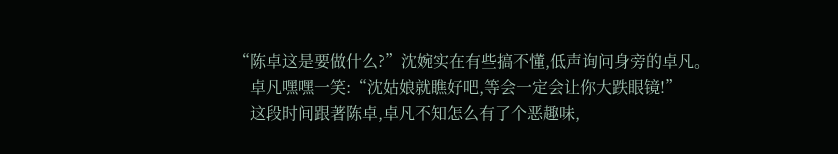“陈卓这是要做什么?”沈婉实在有些搞不懂,低声询问身旁的卓凡。
    卓凡嘿嘿一笑:“沈姑娘就瞧好吧,等会一定会让你大跌眼镜!”
    这段时间跟著陈卓,卓凡不知怎么有了个恶趣味,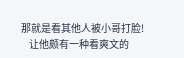那就是看其他人被小哥打脸!
    让他颇有一种看爽文的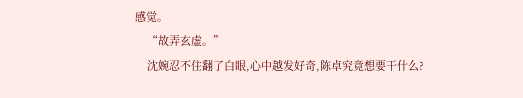感觉。
    “故弄玄虚。”
    沈婉忍不住翻了白眼,心中越发好奇,陈卓究竟想要干什么?